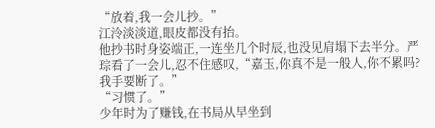“放着,我一会儿抄。”
江泠淡淡道,眼皮都没有抬。
他抄书时身姿端正,一连坐几个时辰,也没见肩塌下去半分。严琮看了一会儿,忍不住感叹,“嘉玉,你真不是一般人,你不累吗?我手要断了。”
“习惯了。”
少年时为了赚钱,在书局从早坐到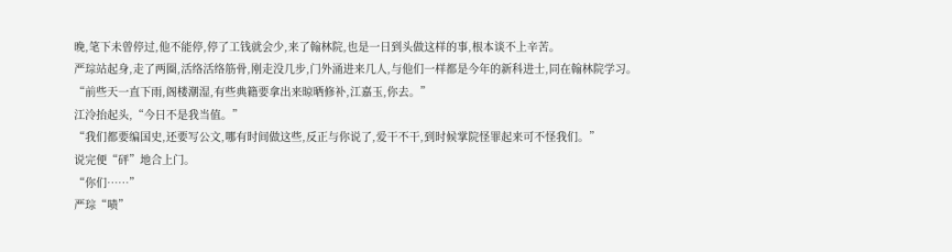晚,笔下未曾停过,他不能停,停了工钱就会少,来了翰林院,也是一日到头做这样的事,根本谈不上辛苦。
严琮站起身,走了两圈,活络活络筋骨,刚走没几步,门外涌进来几人,与他们一样都是今年的新科进士,同在翰林院学习。
“前些天一直下雨,阁楼潮湿,有些典籍要拿出来晾晒修补,江嘉玉,你去。”
江泠抬起头,“今日不是我当值。”
“我们都要编国史,还要写公文,哪有时间做这些,反正与你说了,爱干不干,到时候掌院怪罪起来可不怪我们。”
说完便“砰”地合上门。
“你们……”
严琮“啧”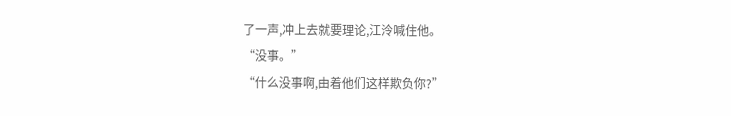了一声,冲上去就要理论,江泠喊住他。
“没事。”
“什么没事啊,由着他们这样欺负你?”